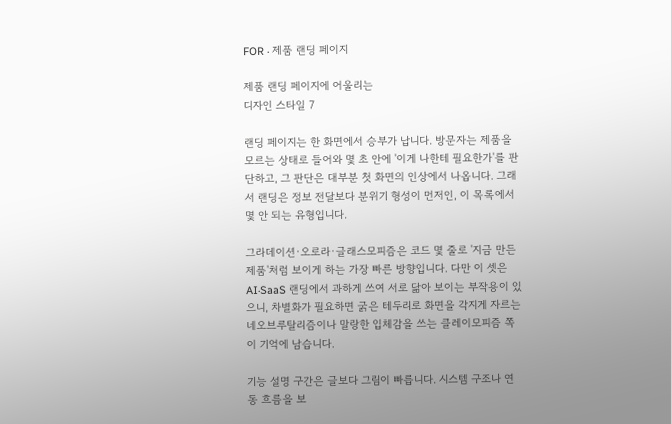FOR · 제품 랜딩 페이지

제품 랜딩 페이지에 어울리는
디자인 스타일 7

랜딩 페이지는 한 화면에서 승부가 납니다. 방문자는 제품을 모르는 상태로 들어와 몇 초 안에 '이게 나한테 필요한가'를 판단하고, 그 판단은 대부분 첫 화면의 인상에서 나옵니다. 그래서 랜딩은 정보 전달보다 분위기 형성이 먼저인, 이 목록에서 몇 안 되는 유형입니다.

그라데이션·오로라·글래스모피즘은 코드 몇 줄로 '지금 만든 제품'처럼 보이게 하는 가장 빠른 방향입니다. 다만 이 셋은 AI·SaaS 랜딩에서 과하게 쓰여 서로 닮아 보이는 부작용이 있으니, 차별화가 필요하면 굵은 테두리로 화면을 각지게 자르는 네오브루탈리즘이나 말랑한 입체감을 쓰는 클레이모피즘 쪽이 기억에 남습니다.

기능 설명 구간은 글보다 그림이 빠릅니다. 시스템 구조나 연동 흐름을 보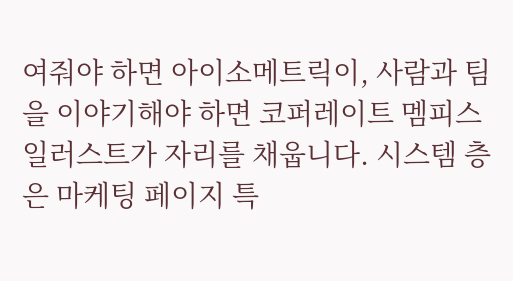여줘야 하면 아이소메트릭이, 사람과 팀을 이야기해야 하면 코퍼레이트 멤피스 일러스트가 자리를 채웁니다. 시스템 층은 마케팅 페이지 특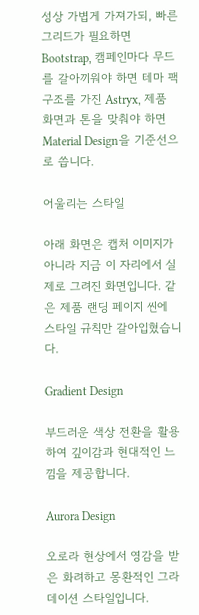성상 가볍게 가져가되, 빠른 그리드가 필요하면 Bootstrap, 캠페인마다 무드를 갈아끼워야 하면 테마 팩 구조를 가진 Astryx, 제품 화면과 톤을 맞춰야 하면 Material Design을 기준선으로 씁니다.

어울리는 스타일

아래 화면은 캡처 이미지가 아니라 지금 이 자리에서 실제로 그려진 화면입니다. 같은 제품 랜딩 페이지 씬에 스타일 규칙만 갈아입혔습니다.

Gradient Design

부드러운 색상 전환을 활용하여 깊이감과 현대적인 느낌을 제공합니다.

Aurora Design

오로라 현상에서 영감을 받은 화려하고 몽환적인 그라데이션 스타일입니다.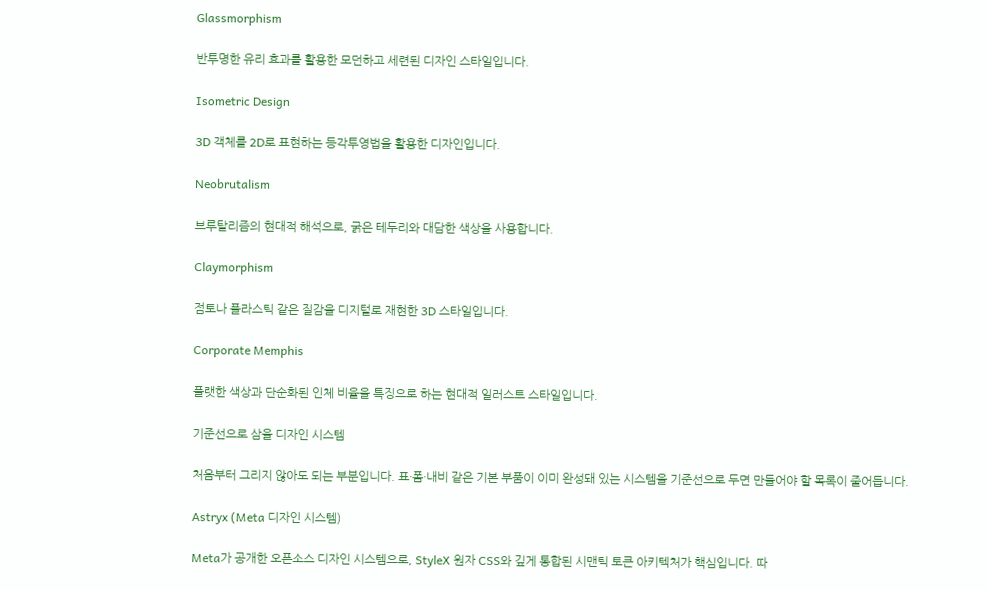Glassmorphism

반투명한 유리 효과를 활용한 모던하고 세련된 디자인 스타일입니다.

Isometric Design

3D 객체를 2D로 표현하는 등각투영법을 활용한 디자인입니다.

Neobrutalism

브루탈리즘의 현대적 해석으로, 굵은 테두리와 대담한 색상을 사용합니다.

Claymorphism

점토나 플라스틱 같은 질감을 디지털로 재현한 3D 스타일입니다.

Corporate Memphis

플랫한 색상과 단순화된 인체 비율을 특징으로 하는 현대적 일러스트 스타일입니다.

기준선으로 삼을 디자인 시스템

처음부터 그리지 않아도 되는 부분입니다. 표·폼·내비 같은 기본 부품이 이미 완성돼 있는 시스템을 기준선으로 두면 만들어야 할 목록이 줄어듭니다.

Astryx (Meta 디자인 시스템)

Meta가 공개한 오픈소스 디자인 시스템으로, StyleX 원자 CSS와 깊게 통합된 시맨틱 토큰 아키텍처가 핵심입니다. 따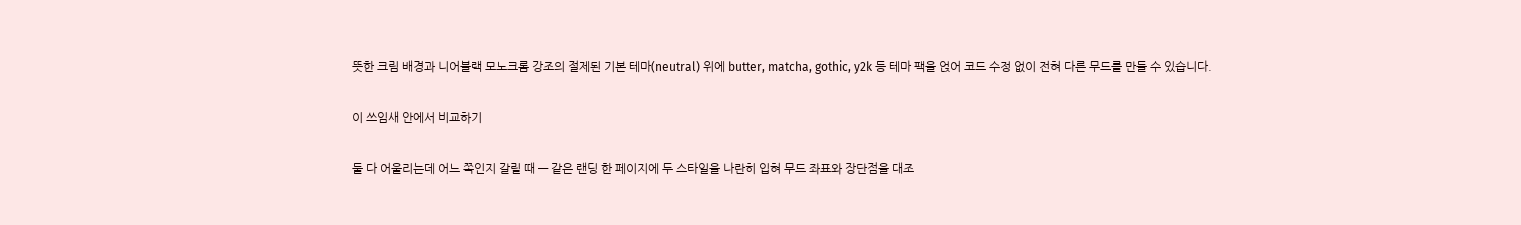뜻한 크림 배경과 니어블랙 모노크롬 강조의 절제된 기본 테마(neutral) 위에 butter, matcha, gothic, y2k 등 테마 팩을 얹어 코드 수정 없이 전혀 다른 무드를 만들 수 있습니다.

이 쓰임새 안에서 비교하기

둘 다 어울리는데 어느 쪽인지 갈릴 때 — 같은 랜딩 한 페이지에 두 스타일을 나란히 입혀 무드 좌표와 장단점을 대조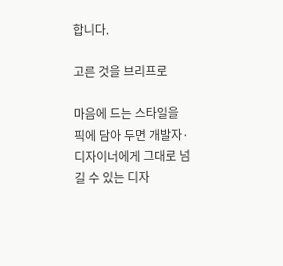합니다.

고른 것을 브리프로

마음에 드는 스타일을 픽에 담아 두면 개발자·디자이너에게 그대로 넘길 수 있는 디자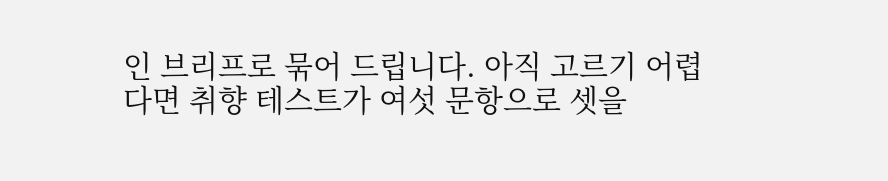인 브리프로 묶어 드립니다. 아직 고르기 어렵다면 취향 테스트가 여섯 문항으로 셋을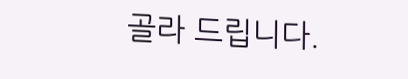골라 드립니다.